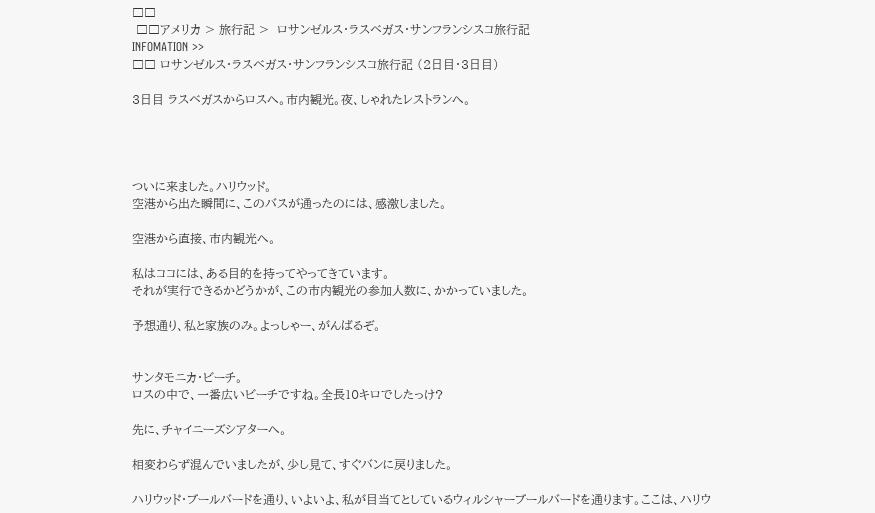□□
 □□アメリカ > 旅行記 >  ロサンゼルス・ラスベガス・サンフランシスコ旅行記
INFOMATION >>
□□ ロサンゼルス・ラスベガス・サンフランシスコ旅行記 (2日目・3日目)

3日目 ラスベガスからロスへ。市内観光。夜、しゃれたレストランへ。




ついに来ました。ハリウッド。
空港から出た瞬間に、このバスが通ったのには、感激しました。

空港から直接、市内観光へ。

私はココには、ある目的を持ってやってきています。
それが実行できるかどうかが、この市内観光の参加人数に、かかっていました。

予想通り、私と家族のみ。よっしゃー、がんばるぞ。


サンタモニカ・ビーチ。
ロスの中で、一番広いビーチですね。全長10キロでしたっけ?

先に、チャイニーズシアターへ。

相変わらず混んでいましたが、少し見て、すぐバンに戻りました。

ハリウッド・ブールバードを通り、いよいよ、私が目当てとしているウィルシャーブールバードを通ります。ここは、ハリウ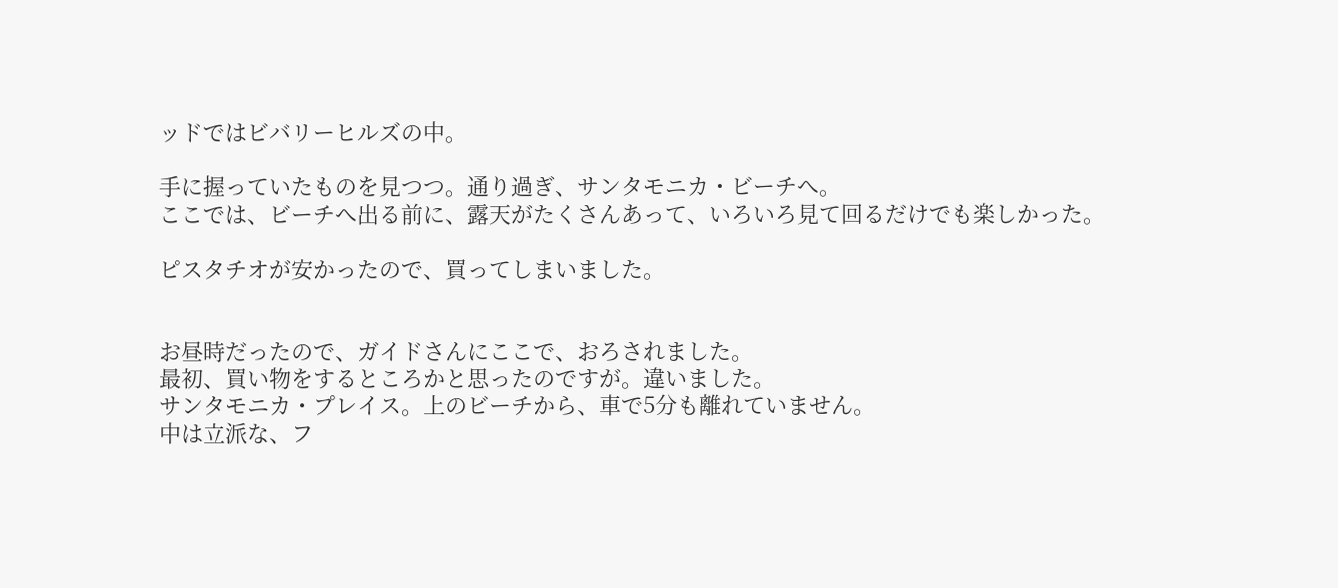ッドではビバリーヒルズの中。

手に握っていたものを見つつ。通り過ぎ、サンタモニカ・ビーチへ。
ここでは、ビーチへ出る前に、露天がたくさんあって、いろいろ見て回るだけでも楽しかった。

ピスタチオが安かったので、買ってしまいました。


お昼時だったので、ガイドさんにここで、おろされました。
最初、買い物をするところかと思ったのですが。違いました。
サンタモニカ・プレイス。上のビーチから、車で5分も離れていません。
中は立派な、フ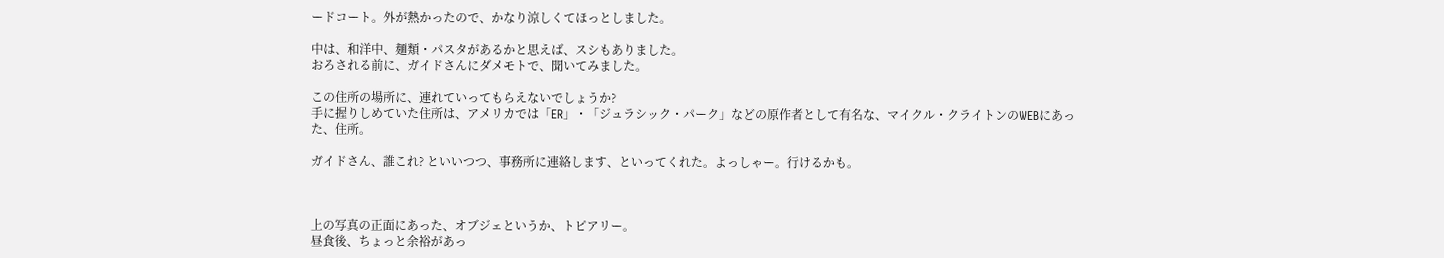ードコート。外が熱かったので、かなり涼しくてほっとしました。

中は、和洋中、麺類・パスタがあるかと思えば、スシもありました。
おろされる前に、ガイドさんにダメモトで、聞いてみました。

この住所の場所に、連れていってもらえないでしょうか?
手に握りしめていた住所は、アメリカでは「ER」・「ジュラシック・パーク」などの原作者として有名な、マイクル・クライトンのWEBにあった、住所。

ガイドさん、誰これ? といいつつ、事務所に連絡します、といってくれた。よっしゃー。行けるかも。



上の写真の正面にあった、オブジェというか、トピアリー。
昼食後、ちょっと余裕があっ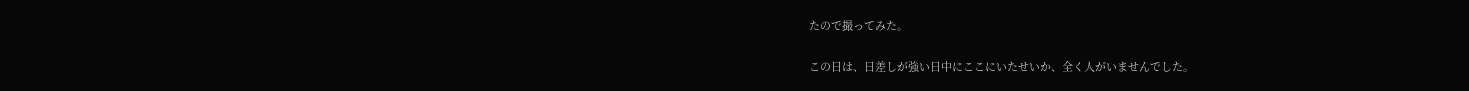たので撮ってみた。

この日は、日差しが強い日中にここにいたせいか、全く人がいませんでした。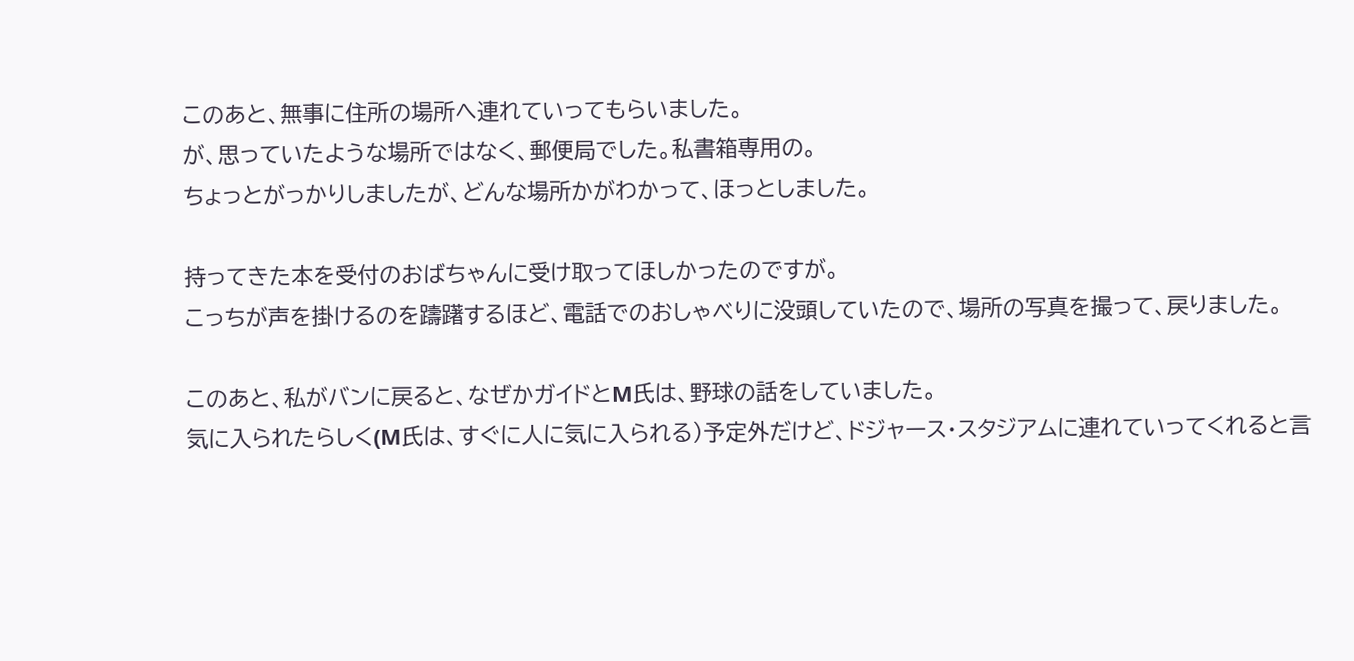このあと、無事に住所の場所へ連れていってもらいました。
が、思っていたような場所ではなく、郵便局でした。私書箱専用の。
ちょっとがっかりしましたが、どんな場所かがわかって、ほっとしました。

持ってきた本を受付のおばちゃんに受け取ってほしかったのですが。
こっちが声を掛けるのを躊躇するほど、電話でのおしゃべりに没頭していたので、場所の写真を撮って、戻りました。

このあと、私がバンに戻ると、なぜかガイドとM氏は、野球の話をしていました。
気に入られたらしく(M氏は、すぐに人に気に入られる)予定外だけど、ドジャース・スタジアムに連れていってくれると言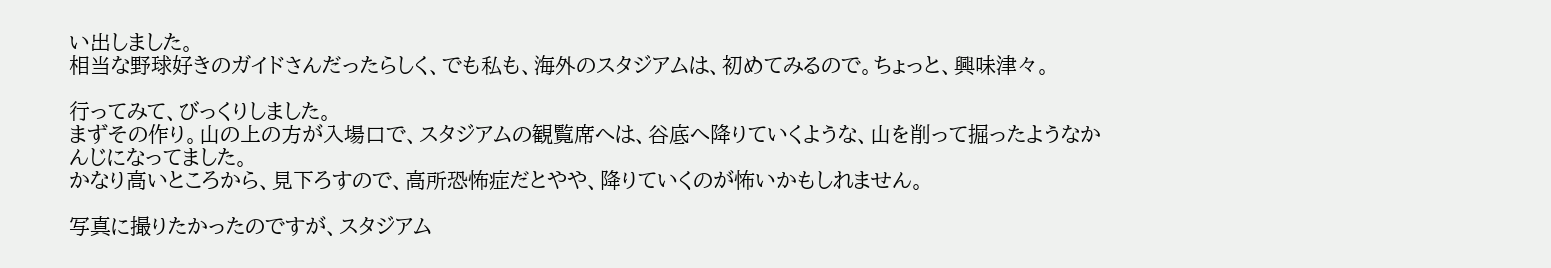い出しました。
相当な野球好きのガイドさんだったらしく、でも私も、海外のスタジアムは、初めてみるので。ちょっと、興味津々。

行ってみて、びっくりしました。
まずその作り。山の上の方が入場口で、スタジアムの観覧席へは、谷底へ降りていくような、山を削って掘ったようなかんじになってました。
かなり高いところから、見下ろすので、高所恐怖症だとやや、降りていくのが怖いかもしれません。

写真に撮りたかったのですが、スタジアム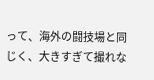って、海外の闘技場と同じく、大きすぎて撮れな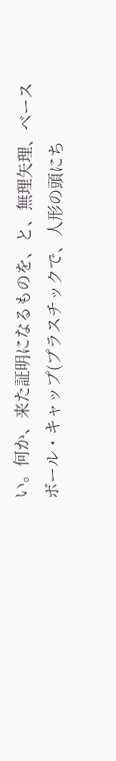い。何か、来た証明になるものを、と、無理矢理、ベースボール・キャップ(プラスチックで、人形の頭にち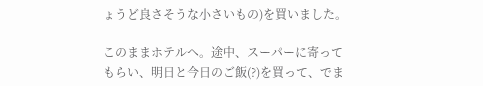ょうど良さそうな小さいもの)を買いました。

このままホテルへ。途中、スーパーに寄ってもらい、明日と今日のご飯(?)を買って、でま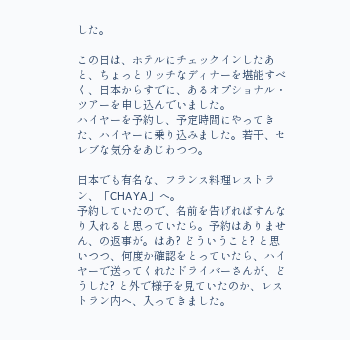した。

この日は、ホテルにチェックインしたあと、ちょっとリッチなディナーを堪能すべく、日本からすでに、あるオプショナル・ツアーを申し込んでいました。
ハイヤーを予約し、予定時間にやってきた、ハイヤーに乗り込みました。若干、セレブな気分をあじわつつ。

日本でも有名な、フランス料理レストラン、「CHAYA」へ。
予約していたので、名前を告げればすんなり入れると思っていたら。予約はありません、の返事が。はあ? どういうこと? と思いつつ、何度か確認をとっていたら、ハイヤーで送ってくれたドライバーさんが、どうした? と外で様子を見ていたのか、レストラン内へ、入ってきました。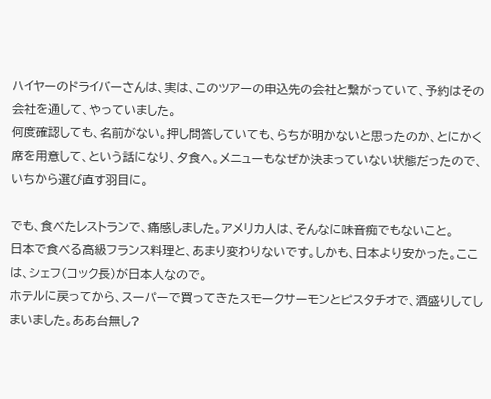ハイヤーのドライバーさんは、実は、このツアーの申込先の会社と繋がっていて、予約はその会社を通して、やっていました。
何度確認しても、名前がない。押し問答していても、らちが明かないと思ったのか、とにかく席を用意して、という話になり、夕食へ。メニューもなぜか決まっていない状態だったので、いちから選び直す羽目に。

でも、食べたレストランで、痛感しました。アメリカ人は、そんなに味音痴でもないこと。
日本で食べる高級フランス料理と、あまり変わりないです。しかも、日本より安かった。ここは、シェフ(コック長)が日本人なので。
ホテルに戻ってから、スーパーで買ってきたスモークサーモンとピスタチオで、酒盛りしてしまいました。ああ台無し?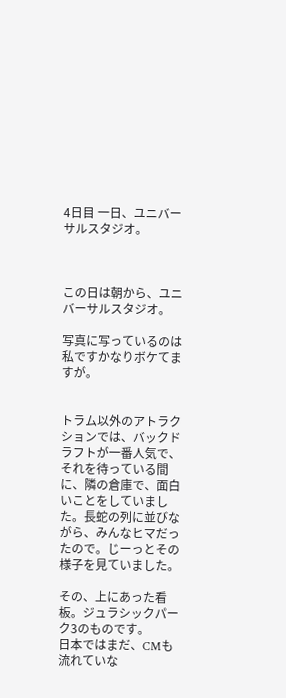4日目 一日、ユニバーサルスタジオ。



この日は朝から、ユニバーサルスタジオ。

写真に写っているのは私ですかなりボケてますが。


トラム以外のアトラクションでは、バックドラフトが一番人気で、それを待っている間に、隣の倉庫で、面白いことをしていました。長蛇の列に並びながら、みんなヒマだったので。じーっとその様子を見ていました。

その、上にあった看板。ジュラシックパーク3のものです。
日本ではまだ、CMも流れていな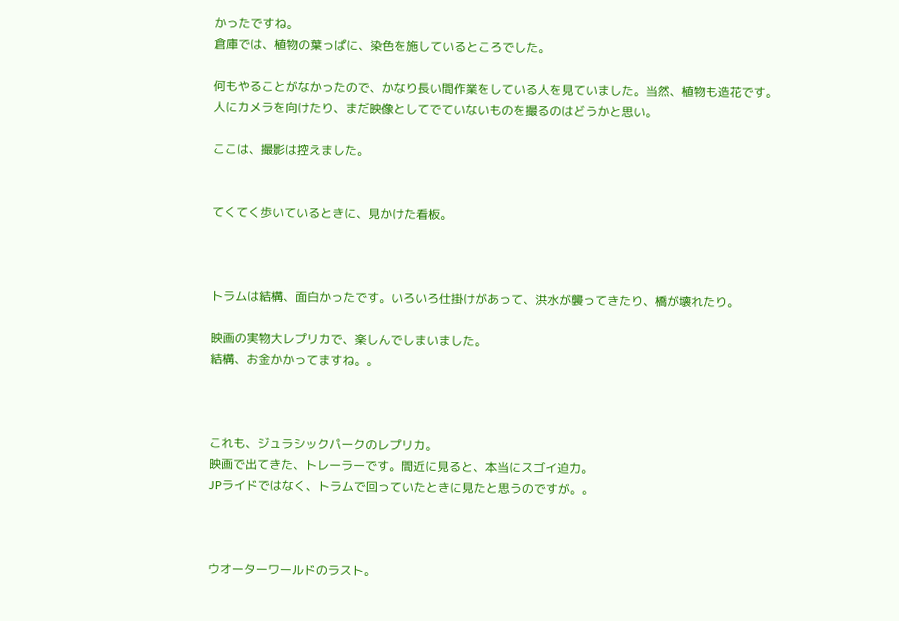かったですね。
倉庫では、植物の葉っぱに、染色を施しているところでした。

何もやることがなかったので、かなり長い間作業をしている人を見ていました。当然、植物も造花です。
人にカメラを向けたり、まだ映像としてでていないものを撮るのはどうかと思い。

ここは、撮影は控えました。


てくてく歩いているときに、見かけた看板。



トラムは結構、面白かったです。いろいろ仕掛けがあって、洪水が襲ってきたり、橋が壊れたり。

映画の実物大レプリカで、楽しんでしまいました。
結構、お金かかってますね。。



これも、ジュラシックパークのレプリカ。
映画で出てきた、トレーラーです。間近に見ると、本当にスゴイ迫力。
JPライドではなく、トラムで回っていたときに見たと思うのですが。。



ウオーターワールドのラスト。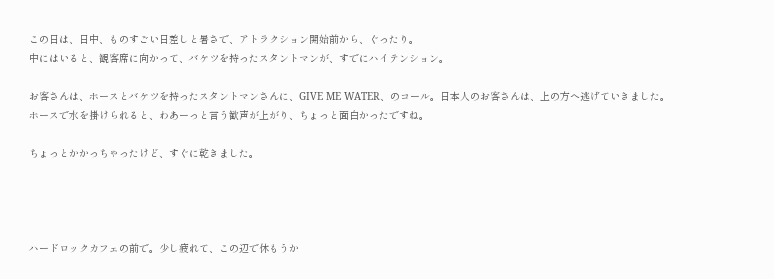この日は、日中、ものすごい日差しと暑さで、アトラクション開始前から、ぐったり。
中にはいると、観客席に向かって、バケツを持ったスタントマンが、すでにハイテンション。

お客さんは、ホースとバケツを持ったスタントマンさんに、GIVE ME WATER、のコール。日本人のお客さんは、上の方へ逃げていきました。
ホースで水を掛けられると、わあーっと言う歓声が上がり、ちょっと面白かったですね。

ちょっとかかっちゃったけど、すぐに乾きました。




ハードロックカフェの前で。少し疲れて、この辺で休もうか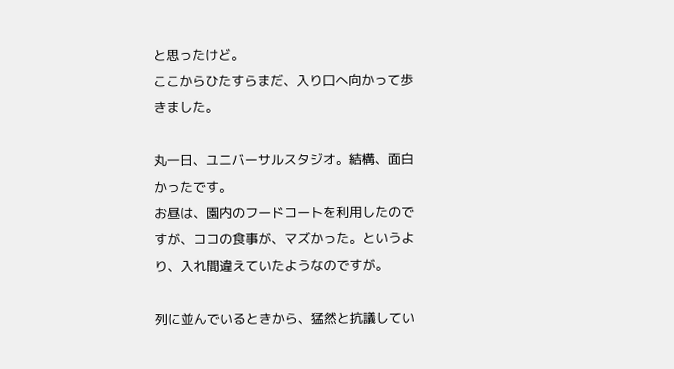と思ったけど。
ここからひたすらまだ、入り口へ向かって歩きました。

丸一日、ユニバーサルスタジオ。結構、面白かったです。
お昼は、園内のフードコートを利用したのですが、ココの食事が、マズかった。というより、入れ間違えていたようなのですが。

列に並んでいるときから、猛然と抗議してい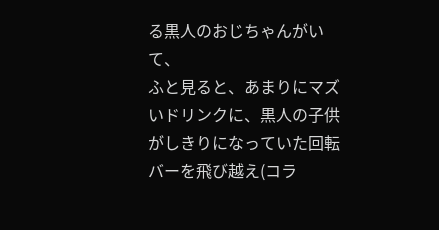る黒人のおじちゃんがいて、
ふと見ると、あまりにマズいドリンクに、黒人の子供がしきりになっていた回転バーを飛び越え(コラ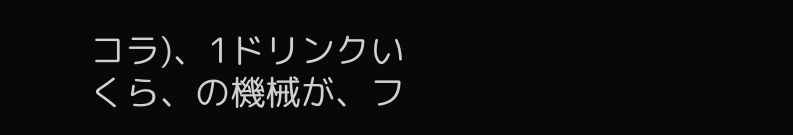コラ)、1ドリンクいくら、の機械が、フ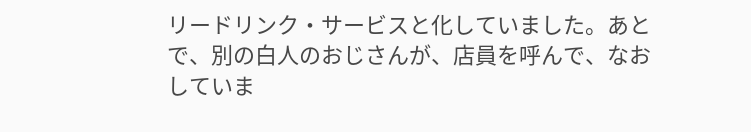リードリンク・サービスと化していました。あとで、別の白人のおじさんが、店員を呼んで、なおしていま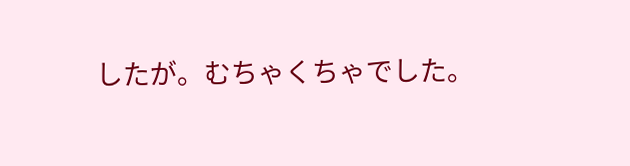したが。むちゃくちゃでした。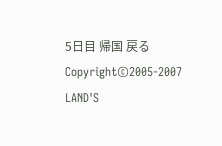5日目 帰国 戻る
Copyright©2005-2007 LAND'S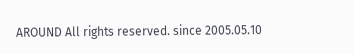AROUND All rights reserved. since 2005.05.10